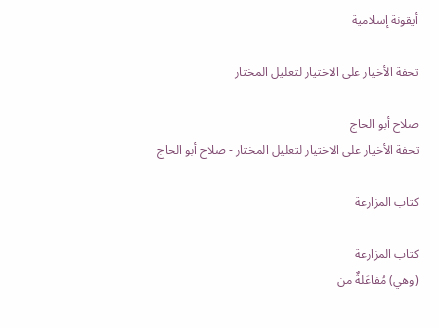أيقونة إسلامية

تحفة الأخيار على الاختيار لتعليل المختار

صلاح أبو الحاج
تحفة الأخيار على الاختيار لتعليل المختار - صلاح أبو الحاج

كتاب المزارعة

كتاب المزارعة
(وهي) مُفاعَلةٌ من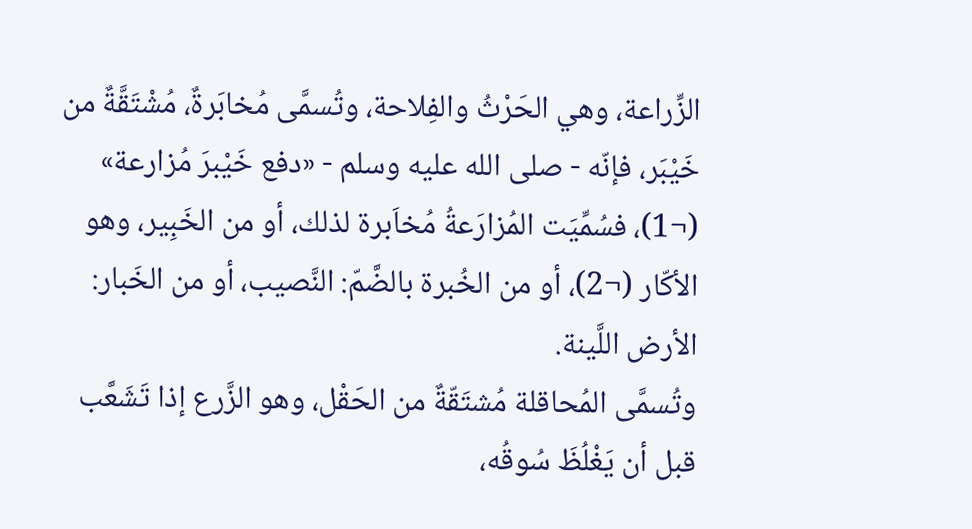الزِّراعة، وهي الحَرْثُ والفِلاحة، وتُسمَّى مُخابَرةٌ، مُشْتَقَّةٌ من خَيْبَر، فإنّه - صلى الله عليه وسلم - «دفع خَيْبرَ مُزارعة» (¬1)، فسُمِّيَت المُزارَعةُ مُخاَبرة لذلك، أو من الخَبِير، وهو الأكّار (¬2)، أو من الخُبرة بالضَّمّ: النَّصيب، أو من الخَبار: الأرض اللَّينة.
وتُسمَّى المُحاقلة مُشتَقّةٌ من الحَقْل، وهو الزَّرع إذا تَشَعَّب قبل أن يَغْلُظَ سُوقُه،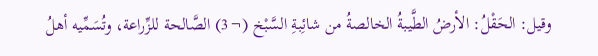وقيل: الحَقْلُ: الأرضُ الطَّيبةُ الخالصةُ من شائِبةِ السَّبْخ (¬3) الصَّالحة للزِّراعة، وتُسَمِّيه أهلُ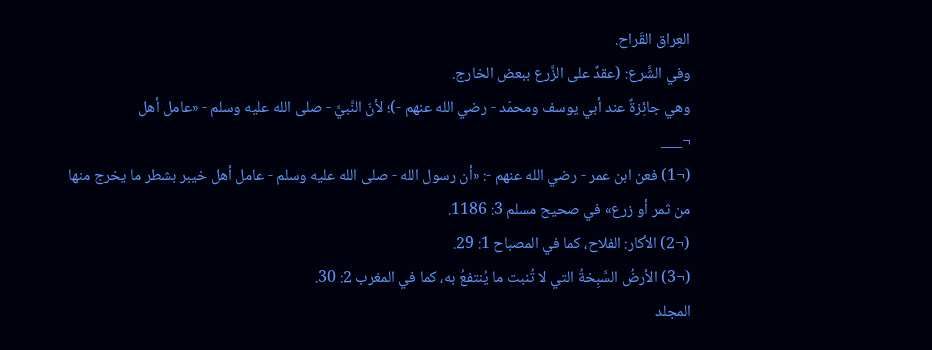العِراق القَراح.
وفي الشَّرع: (عقدٌ على الزَّرع ببعض الخارج.
وهي جائِزةٌ عند أبي يوسف ومحمّد - رضي الله عنهم -)؛ لأنّ النَّبيَّ - صلى الله عليه وسلم - «عامل أهل
¬___
(¬1) فعن ابن عمر - رضي الله عنهم -: «أن رسول الله - صلى الله عليه وسلم - عامل أهل خيبر بشطر ما يخرج منها من ثمر أو زرع» في صحيح مسلم 3: 1186.
(¬2) الأكار: الفلاح، كما في المصباح 1: 29.
(¬3) الأرضُ السَّبِخةُ التي لا تُنبت ما يُنتفعُ به، كما في المغرب 2: 30.
المجلد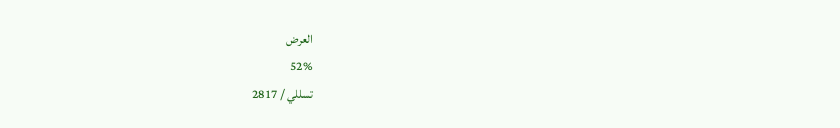العرض
52%
تسللي / 2817